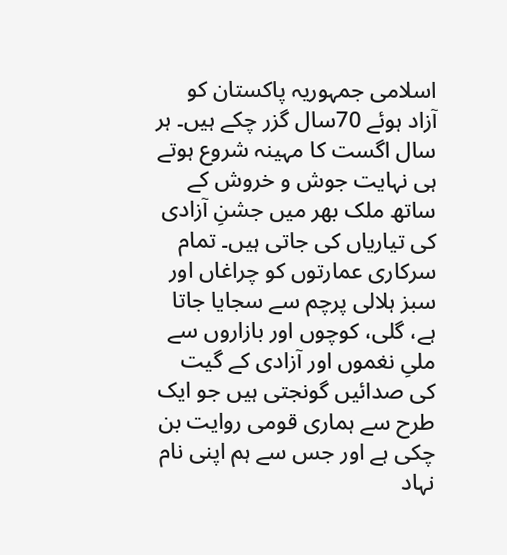اسلامی جمہوریہ پاکستان کو آزاد ہوئے 70سال گزر چکے ہیں۔ ہر سال اگست کا مہینہ شروع ہوتے ہی نہایت جوش و خروش کے ساتھ ملک بھر میں جشنِ آزادی کی تیاریاں کی جاتی ہیں۔ تمام سرکاری عمارتوں کو چراغاں اور سبز ہلالی پرچم سے سجایا جاتا ہے، گلی، کوچوں اور بازاروں سے ملیِ نغموں اور آزادی کے گیت کی صدائیں گونجتی ہیں جو ایک طرح سے ہماری قومی روایت بن چکی ہے اور جس سے ہم اپنی نام نہاد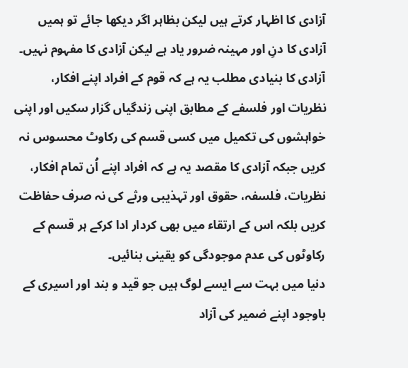آزادی کا اظہار کرتے ہیں لیکن بظاہر اگر دیکھا جائے تو ہمیں آزادی کا دنِ اور مہینہ ضرور یاد ہے لیکن آزادی کا مفہوم نہیں۔
آزادی کا بنیادی مطلب یہ ہے کہ قوم کے افراد اپنے افکار، نظریات اور فلسفے کے مطابق اپنی زندگیاں گزار سکیں اور اپنی خواہشوں کی تکمیل میں کسی قسم کی رکاوٹ محسوس نہ کریں جبکہ آزادی کا مقصد یہ ہے کہ افراد اپنے اُن تمام افکار، نظریات، فلسفہ، حقوق اور تہذیبی ورثے کی نہ صرف حفاظت کریں بلکہ اس کے ارتقاء میں بھی کردار ادا کرکے ہر قسم کے رکاوٹوں کی عدم موجودگی کو یقینی بنائیں۔
دنیا میں بہت سے ایسے لوگ ہیں جو قید و بند اور اسیری کے باوجود اپنے ضمیر کی آزاد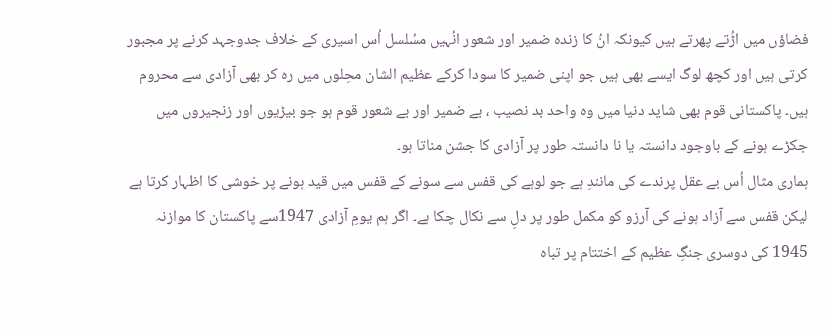فضاؤں میں اڑُتے پھرتے ہیں کیونکہ انُ کا زندہ ضمیر اور شعور انُہیں مسُلسل اُس اسیری کے خلاف جدوجہد کرنے پر مجبور کرتی ہیں اور کچھ لوگ ایسے بھی ہیں جو اپنی ضمیر کا سودا کرکے عظیم الشان محِلوں میں رہ کر بھی آزادی سے محروم ہیں۔ پاکستانی قوم بھی شاید دنیا میں وہ واحد بد نصیب ، بے ضمیر اور بے شعور قوم ہو جو بیڑیوں اور زنجیروں میں جکڑے ہونے کے باوجود دانستہ یا نا دانستہ طور پر آزادی کا جشن مناتا ہو۔
ہماری مثال اُس بے عقل پرندے کی مانندِ ہے جو لوہے کی قفس سے سونے کے قفس میں قید ہونے پر خوشی کا اظہار کرتا ہے لیکن قفس سے آزاد ہونے کی آرزو کو مکمل طور پر دلِ سے نکال چکا ہے۔ اگر ہم یومِ آزادی 1947سے پاکستان کا موازنہ 1945 کی دوسری جنگِ عظیم کے اختتام پر تباہ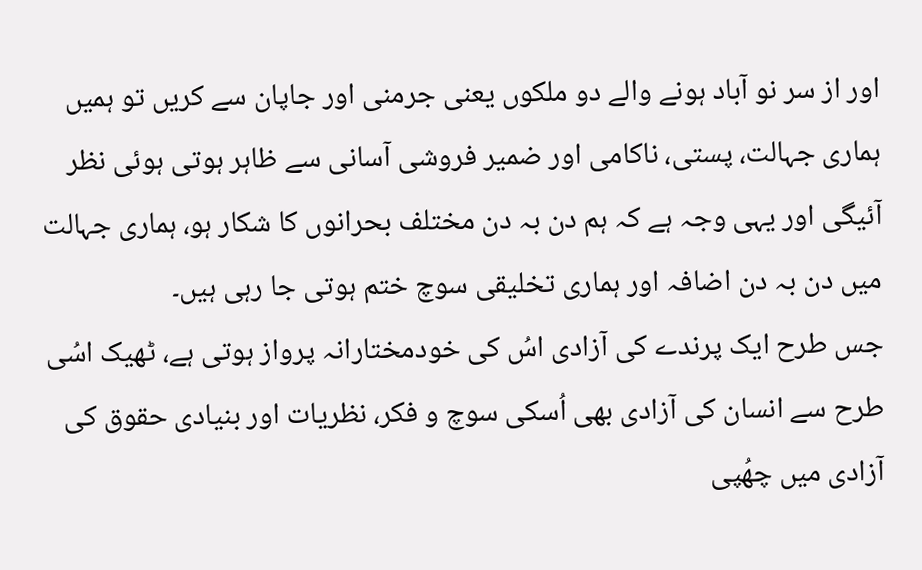اور از سر نو آباد ہونے والے دو ملکوں یعنی جرمنی اور جاپان سے کریں تو ہمیں ہماری جہالت، پستی، ناکامی اور ضمیر فروشی آسانی سے ظاہر ہوتی ہوئی نظر آئیگی اور یہی وجہ ہے کہ ہم دن بہ دن مختلف بحرانوں کا شکار ہو، ہماری جہالت میں دن بہ دن اضافہ اور ہماری تخلیقی سوچ ختم ہوتی جا رہی ہیں۔
جس طرح ایک پرندے کی آزادی اسُ کی خودمختارانہ پرواز ہوتی ہے، ٹھیک اسُی طرح سے انسان کی آزادی بھی اُسکی سوچ و فکر، نظریات اور بنیادی حقوق کی آزادی میں چھُپی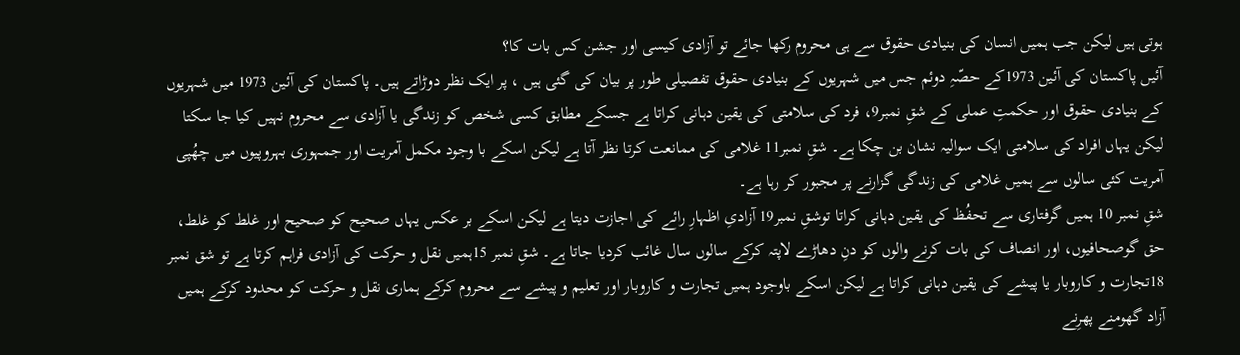ہوتی ہیں لیکن جب ہمیں انسان کی بنیادی حقوق سے ہی محروم رکھا جائے تو آزادی کیسی اور جشن کس بات کا؟
آئیں پاکستان کی آئین 1973کے حصّہِ دوئم جس میں شہریوں کے بنیادی حقوق تفصیلی طور پر بیان کی گئی ہیں ، پر ایک نظر دوڑاتے ہیں۔ پاکستان کی آئین 1973 میں شہریوں کے بنیادی حقوق اور حکمتِ عملی کے شقِ نمبر9، فرد کی سلامتی کی یقین دہانی کراتا ہے جسکے مطابق کسی شخص کو زندگی یا آزادی سے محروم نہیں کیا جا سکتا لیکن یہاں افراد کی سلامتی ایک سوالیہ نشان بن چکا ہے۔ شقِ نمبر11 غلامی کی ممانعت کرتا نظر آتا ہے لیکن اسکے با وجود مکمل آمریت اور جمہوری بہروپیوں میں چھُپی آمریت کئی سالوں سے ہمیں غلامی کی زندگی گزارنے پر مجبور کر رہا ہے۔
شقِ نمبر 10 ہمیں گرفتاری سے تحفُظ کی یقین دہانی کراتا توشقِ نمبر19 آزادیِ اظہارِ رائے کی اجازت دیتا ہے لیکن اسکے بر عکس یہاں صحیح کو صحیح اور غلط کو غلط، حق گوصحافیوں، اور انصاف کی بات کرنے والوں کو دنِ دھاڑے لاپتہ کرکے سالوں سال غائب کردیا جاتا ہے۔ شقِ نمبر 15ہمیں نقل و حرکت کی آزادی فراہم کرتا ہے تو شق نمبر 18تجارت و کاروبار یا پیشے کی یقین دہانی کراتا ہے لیکن اسکے باوجود ہمیں تجارت و کاروبار اور تعلیم و پیشے سے محروم کرکے ہماری نقل و حرکت کو محدود کرکے ہمیں آزاد گھومنے پھرِنے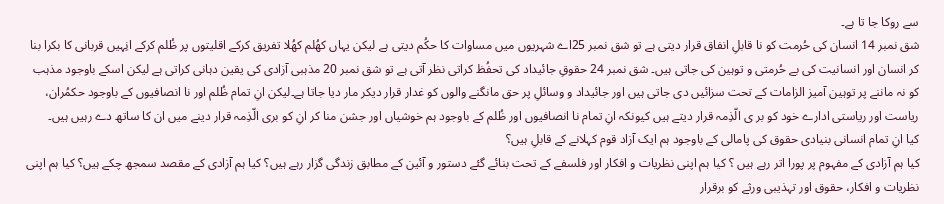سے روکا جا تا ہے۔
شق نمبر 14 انسان کی حُرمت کو نا قابلِ انفاق قرار دیتی ہے تو شق نمبر 25اے شہریوں میں مساوات کا حکُم دیتی ہے لیکن یہاں کھُلم کھُلا تفریق کرکے اقلیتوں پر ظُلم کرکے انِہیں قربانی کا بکرا بنا کر انسان اور انسانیت کی بے حُرمتی و توہین کی جاتی ہیں۔ شق نمبر 24 حقوقِ جائیداد کی تحفُظ کراتی نظر آتی ہے تو شق نمبر 20 مذہبی آزادی کی یقین دہانی کراتی ہے لیکن اسکے باوجود مذہب کو نہ ماننے پر توہین آمیز الزامات کے تحت سزائیں دی جاتی ہیں اور جائیداد و وسائلِ پر حق مانگنے والوں کو غدار قرار دیکر مار دیا جاتا ہے۔لیکن انِ تمام ظُلم اور نا انصافیوں کے باوجود حکمُران، ریاست اور ریاستی ادارے خود کو بر ی الّذِمہ قرار دیتے ہیں کیونکہ انِ تمام نا انصافیوں اور ظُلم کے باوجود ہم خوشیاں اور جشن منا کر انِ کو بری الّذِمہ قرار دینے میں ان کا ساتھ دے رہیں ہیں۔
کیا انِ تمام انسانی بنیادی حقوق کی پامالی کے باوجود ہم ایک آزاد قوم کہلانے کے قابلِ ہیں؟
کیا ہم آزادی کے مفہوم پر پورا اتر رہے ہیں ؟ کیا ہم اپنی نظریات و افکار اور فلسفے کے تحت بنائے گئے دستور و آئین کے مطابق زندگی گزار رہے ہیں؟ کیا ہم آزادی کے مقصد سمجھ چکے ہیں؟ کیا ہم اپنی نظریات و افکار، حقوق اور تہذیبی ورثے کو برقرار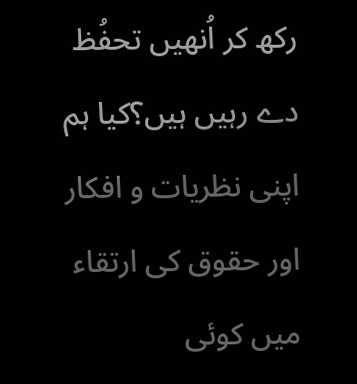رکھ کر اُنھیں تحفُظ دے رہیں ہیں؟کیا ہم اپنی نظریات و افکار اور حقوق کی ارتقاء میں کوئی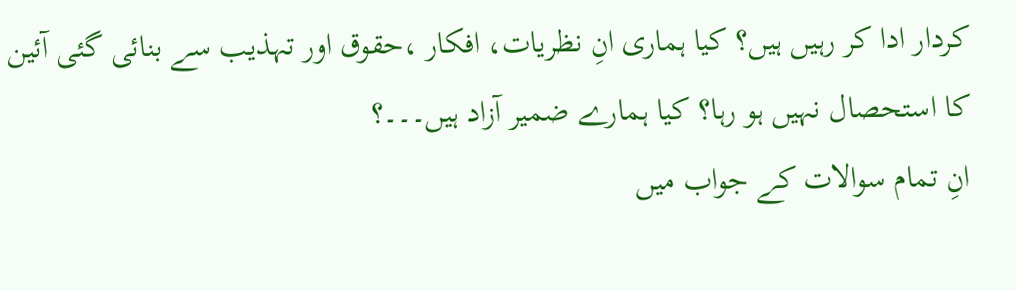کردار ادا کر رہیں ہیں؟ کیا ہماری انِ نظریات، افکار ،حقوق اور تہذیب سے بنائی گئی آئین کا استحصال نہیں ہو رہا؟ کیا ہمارے ضمیر آزاد ہیں۔۔۔؟
انِ تمام سوالات کے جواب میں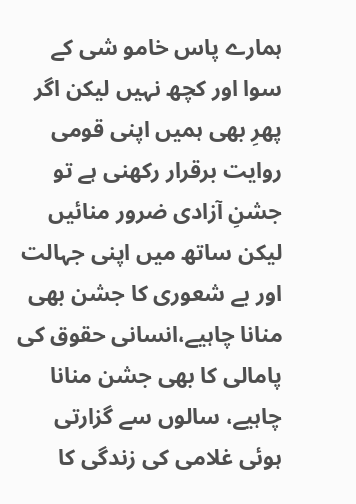ہمارے پاس خامو شی کے سوا اور کچھ نہیں لیکن اگر پھرِ بھی ہمیں اپنی قومی روایت برقرار رکھنی ہے تو جشنِ آزادی ضرور منائیں لیکن ساتھ میں اپنی جہالت اور بے شعوری کا جشن بھی منانا چاہیے،انسانی حقوق کی پامالی کا بھی جشن منانا چاہیے، سالوں سے گزارتی ہوئی غلامی کی زندگی کا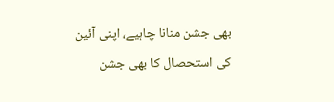بھی جشن منانا چاہیے، اپنی آئین کی استحصال کا بھی جشن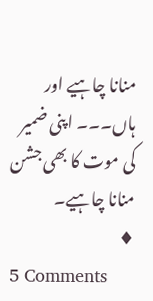منانا چاہیے اور ہاں۔۔۔ اپنی ضمیر کی موت کا بھی جشن منانا چاہیے۔
♦
5 Comments